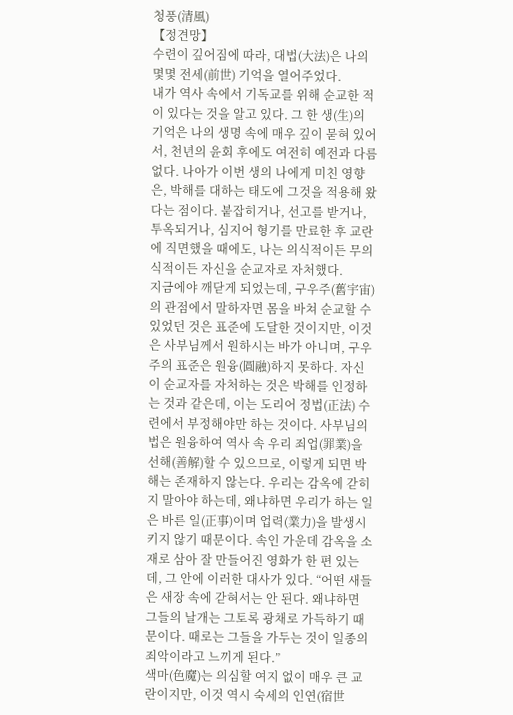청풍(清風)
【정견망】
수련이 깊어짐에 따라, 대법(大法)은 나의 몇몇 전세(前世) 기억을 열어주었다.
내가 역사 속에서 기독교를 위해 순교한 적이 있다는 것을 알고 있다. 그 한 생(生)의 기억은 나의 생명 속에 매우 깊이 묻혀 있어서, 천년의 윤회 후에도 여전히 예전과 다름없다. 나아가 이번 생의 나에게 미친 영향은, 박해를 대하는 태도에 그것을 적용해 왔다는 점이다. 붙잡히거나, 선고를 받거나, 투옥되거나, 심지어 형기를 만료한 후 교란에 직면했을 때에도, 나는 의식적이든 무의식적이든 자신을 순교자로 자처했다.
지금에야 깨닫게 되었는데, 구우주(舊宇宙)의 관점에서 말하자면 몸을 바쳐 순교할 수 있었던 것은 표준에 도달한 것이지만, 이것은 사부님께서 원하시는 바가 아니며, 구우주의 표준은 원융(圓融)하지 못하다. 자신이 순교자를 자처하는 것은 박해를 인정하는 것과 같은데, 이는 도리어 정법(正法) 수련에서 부정해야만 하는 것이다. 사부님의 법은 원융하여 역사 속 우리 죄업(罪業)을 선해(善解)할 수 있으므로, 이렇게 되면 박해는 존재하지 않는다. 우리는 감옥에 갇히지 말아야 하는데, 왜냐하면 우리가 하는 일은 바른 일(正事)이며 업력(業力)을 발생시키지 않기 때문이다. 속인 가운데 감옥을 소재로 삼아 잘 만들어진 영화가 한 편 있는데, 그 안에 이러한 대사가 있다. “어떤 새들은 새장 속에 갇혀서는 안 된다. 왜냐하면 그들의 날개는 그토록 광채로 가득하기 때문이다. 때로는 그들을 가두는 것이 일종의 죄악이라고 느끼게 된다.”
색마(色魔)는 의심할 여지 없이 매우 큰 교란이지만, 이것 역시 숙세의 인연(宿世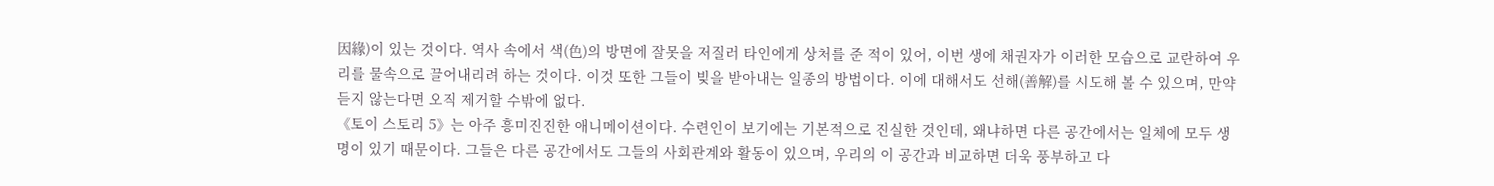因緣)이 있는 것이다. 역사 속에서 색(色)의 방면에 잘못을 저질러 타인에게 상처를 준 적이 있어, 이번 생에 채권자가 이러한 모습으로 교란하여 우리를 물속으로 끌어내리려 하는 것이다. 이것 또한 그들이 빚을 받아내는 일종의 방법이다. 이에 대해서도 선해(善解)를 시도해 볼 수 있으며, 만약 듣지 않는다면 오직 제거할 수밖에 없다.
《토이 스토리 5》는 아주 흥미진진한 애니메이션이다. 수련인이 보기에는 기본적으로 진실한 것인데, 왜냐하면 다른 공간에서는 일체에 모두 생명이 있기 때문이다. 그들은 다른 공간에서도 그들의 사회관계와 활동이 있으며, 우리의 이 공간과 비교하면 더욱 풍부하고 다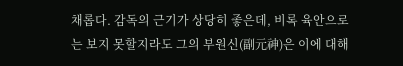채롭다. 감독의 근기가 상당히 좋은데, 비록 육안으로는 보지 못할지라도 그의 부원신(副元神)은 이에 대해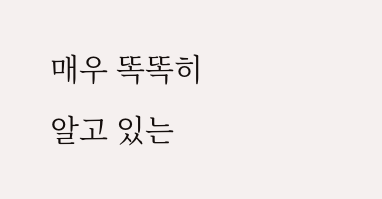매우 똑똑히 알고 있는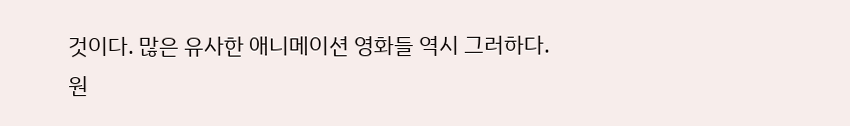것이다. 많은 유사한 애니메이션 영화들 역시 그러하다.
원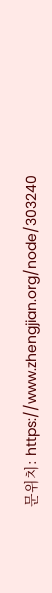문위치: https://www.zhengjian.org/node/303240